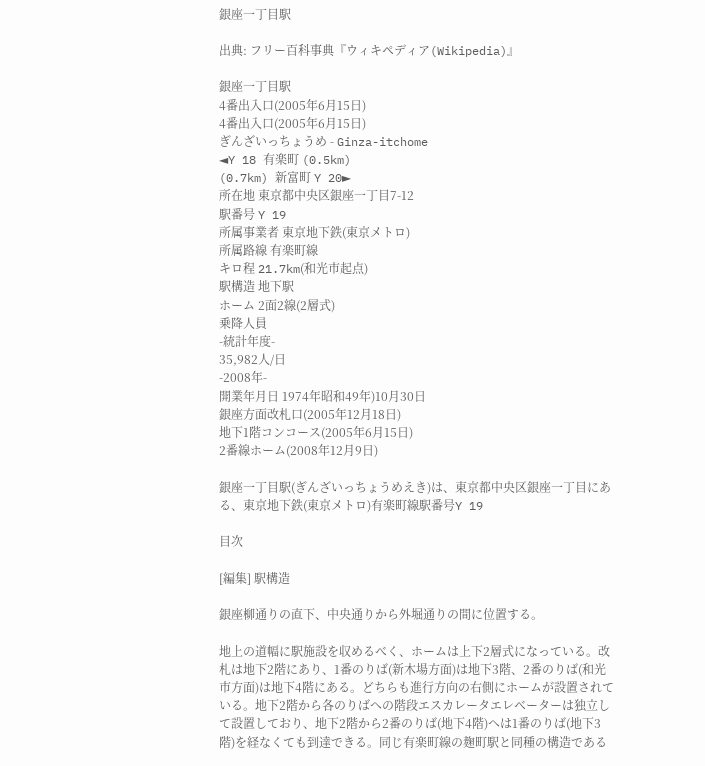銀座一丁目駅

出典: フリー百科事典『ウィキペディア(Wikipedia)』

銀座一丁目駅
4番出入口(2005年6月15日)
4番出入口(2005年6月15日)
ぎんざいっちょうめ - Ginza-itchome
◄Y 18 有楽町 (0.5km)
(0.7km) 新富町 Y 20►
所在地 東京都中央区銀座一丁目7-12
駅番号 Y 19
所属事業者 東京地下鉄(東京メトロ)
所属路線 有楽町線
キロ程 21.7km(和光市起点)
駅構造 地下駅
ホーム 2面2線(2層式)
乗降人員
-統計年度-
35,982人/日
-2008年-
開業年月日 1974年昭和49年)10月30日
銀座方面改札口(2005年12月18日)
地下1階コンコース(2005年6月15日)
2番線ホーム(2008年12月9日)

銀座一丁目駅(ぎんざいっちょうめえき)は、東京都中央区銀座一丁目にある、東京地下鉄(東京メトロ)有楽町線駅番号Y 19

目次

[編集] 駅構造

銀座柳通りの直下、中央通りから外堀通りの間に位置する。

地上の道幅に駅施設を収めるべく、ホームは上下2層式になっている。改札は地下2階にあり、1番のりば(新木場方面)は地下3階、2番のりば(和光市方面)は地下4階にある。どちらも進行方向の右側にホームが設置されている。地下2階から各のりばへの階段エスカレータエレベーターは独立して設置しており、地下2階から2番のりば(地下4階)へは1番のりば(地下3階)を経なくても到達できる。同じ有楽町線の麹町駅と同種の構造である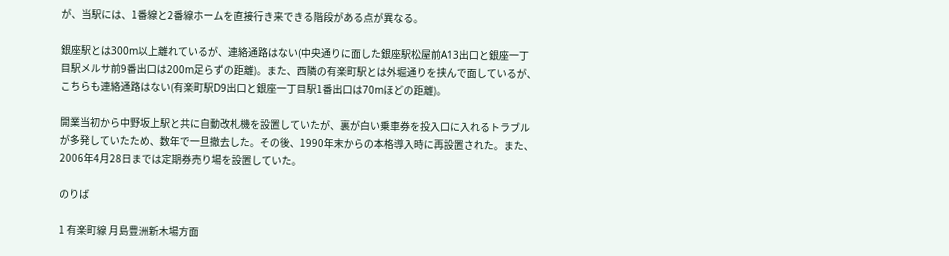が、当駅には、1番線と2番線ホームを直接行き来できる階段がある点が異なる。

銀座駅とは300m以上離れているが、連絡通路はない(中央通りに面した銀座駅松屋前A13出口と銀座一丁目駅メルサ前9番出口は200m足らずの距離)。また、西隣の有楽町駅とは外堀通りを挟んで面しているが、こちらも連絡通路はない(有楽町駅D9出口と銀座一丁目駅1番出口は70mほどの距離)。

開業当初から中野坂上駅と共に自動改札機を設置していたが、裏が白い乗車券を投入口に入れるトラブルが多発していたため、数年で一旦撤去した。その後、1990年末からの本格導入時に再設置された。また、2006年4月28日までは定期券売り場を設置していた。

のりば

1 有楽町線 月島豊洲新木場方面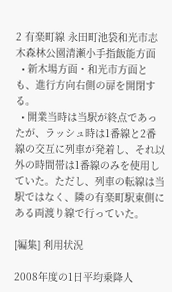2 有楽町線 永田町池袋和光市志木森林公園清瀬小手指飯能方面
  • 新木場方面・和光市方面とも、進行方向右側の扉を開閉する。
  • 開業当時は当駅が終点であったが、ラッシュ時は1番線と2番線の交互に列車が発着し、それ以外の時間帯は1番線のみを使用していた。ただし、列車の転線は当駅ではなく、隣の有楽町駅東側にある両渡り線で行っていた。

[編集] 利用状況

2008年度の1日平均乗降人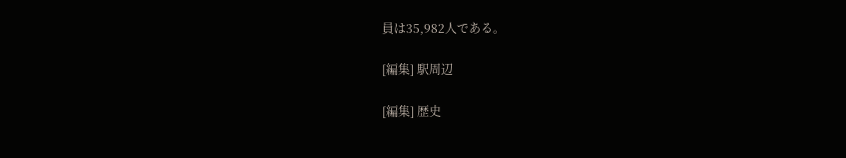員は35,982人である。

[編集] 駅周辺

[編集] 歴史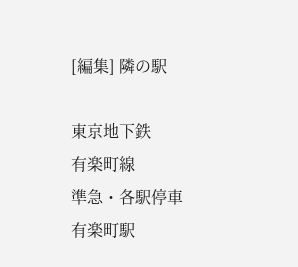[編集] 隣の駅

東京地下鉄
有楽町線
準急・各駅停車
有楽町駅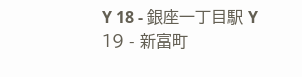Y 18 - 銀座一丁目駅 Y 19 - 新富町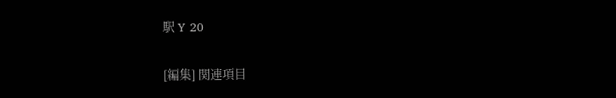駅 Y 20

[編集] 関連項目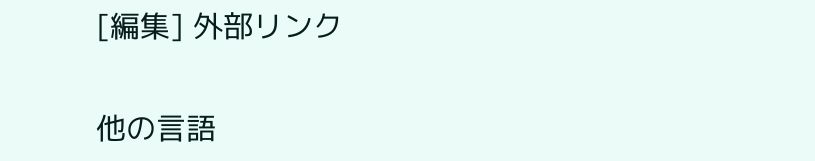[編集] 外部リンク

他の言語